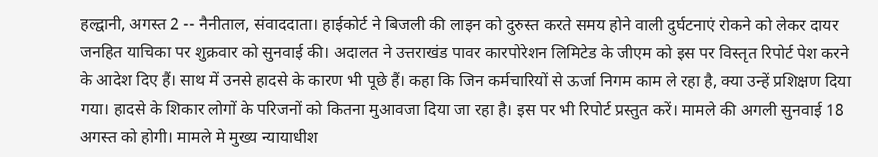हल्द्वानी, अगस्त 2 -- नैनीताल, संवाददाता। हाईकोर्ट ने बिजली की लाइन को दुरुस्त करते समय होने वाली दुर्घटनाएं रोकने को लेकर दायर जनहित याचिका पर शुक्रवार को सुनवाई की। अदालत ने उत्तराखंड पावर कारपोरेशन लिमिटेड के जीएम को इस पर विस्तृत रिपोर्ट पेश करने के आदेश दिए हैं। साथ में उनसे हादसे के कारण भी पूछे हैं। कहा कि जिन कर्मचारियों से ऊर्जा निगम काम ले रहा है, क्या उन्हें प्रशिक्षण दिया गया। हादसे के शिकार लोगों के परिजनों को कितना मुआवजा दिया जा रहा है। इस पर भी रिपोर्ट प्रस्तुत करें। मामले की अगली सुनवाई 18 अगस्त को होगी। मामले मे मुख्य न्यायाधीश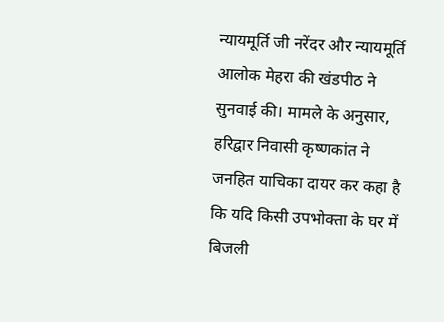न्यायमूर्ति जी नरेंदर और न्यायमूर्ति आलोक मेहरा की खंडपीठ ने सुनवाई की। मामले के अनुसार, हरिद्वार निवासी कृष्णकांत ने जनहित याचिका दायर कर कहा है कि यदि किसी उपभोक्ता के घर में बिजली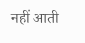नहीं आती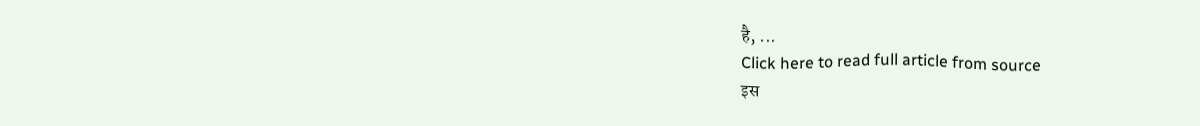है, ...
Click here to read full article from source
इस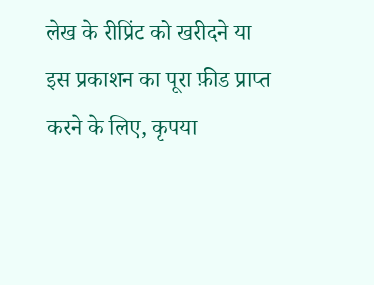लेख के रीप्रिंट को खरीदने या इस प्रकाशन का पूरा फ़ीड प्राप्त करने के लिए, कृपया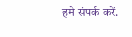हमे संपर्क करें.